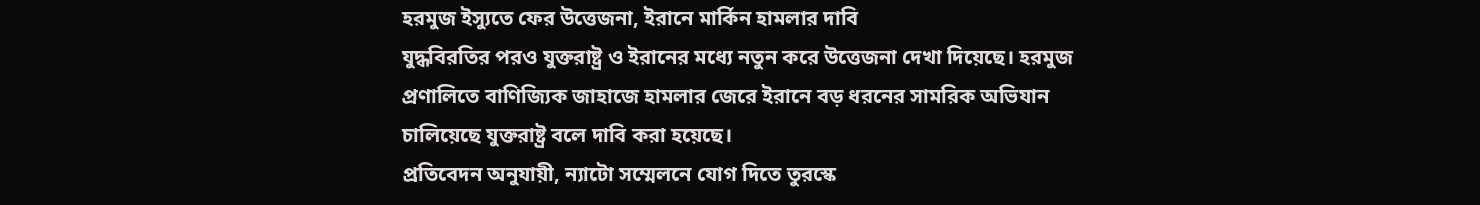হরমুজ ইস্যুতে ফের উত্তেজনা, ইরানে মার্কিন হামলার দাবি
যুদ্ধবিরতির পরও যুক্তরাষ্ট্র ও ইরানের মধ্যে নতুন করে উত্তেজনা দেখা দিয়েছে। হরমুজ প্রণালিতে বাণিজ্যিক জাহাজে হামলার জেরে ইরানে বড় ধরনের সামরিক অভিযান চালিয়েছে যুক্তরাষ্ট্র বলে দাবি করা হয়েছে।
প্রতিবেদন অনুযায়ী, ন্যাটো সম্মেলনে যোগ দিতে তুরস্কে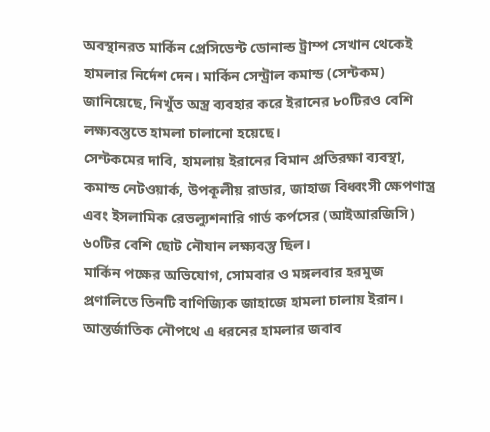অবস্থানরত মার্কিন প্রেসিডেন্ট ডোনাল্ড ট্রাম্প সেখান থেকেই হামলার নির্দেশ দেন। মার্কিন সেন্ট্রাল কমান্ড (সেন্টকম) জানিয়েছে, নিখুঁত অস্ত্র ব্যবহার করে ইরানের ৮০টিরও বেশি লক্ষ্যবস্তুতে হামলা চালানো হয়েছে।
সেন্টকমের দাবি, হামলায় ইরানের বিমান প্রতিরক্ষা ব্যবস্থা, কমান্ড নেটওয়ার্ক, উপকূলীয় রাডার, জাহাজ বিধ্বংসী ক্ষেপণাস্ত্র এবং ইসলামিক রেভল্যুশনারি গার্ড কর্পসের (আইআরজিসি) ৬০টির বেশি ছোট নৌযান লক্ষ্যবস্তু ছিল।
মার্কিন পক্ষের অভিযোগ, সোমবার ও মঙ্গলবার হরমুজ প্রণালিতে তিনটি বাণিজ্যিক জাহাজে হামলা চালায় ইরান। আন্তর্জাতিক নৌপথে এ ধরনের হামলার জবাব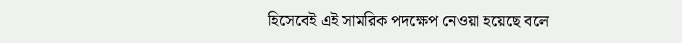হিসেবেই এই সামরিক পদক্ষেপ নেওয়া হয়েছে বলে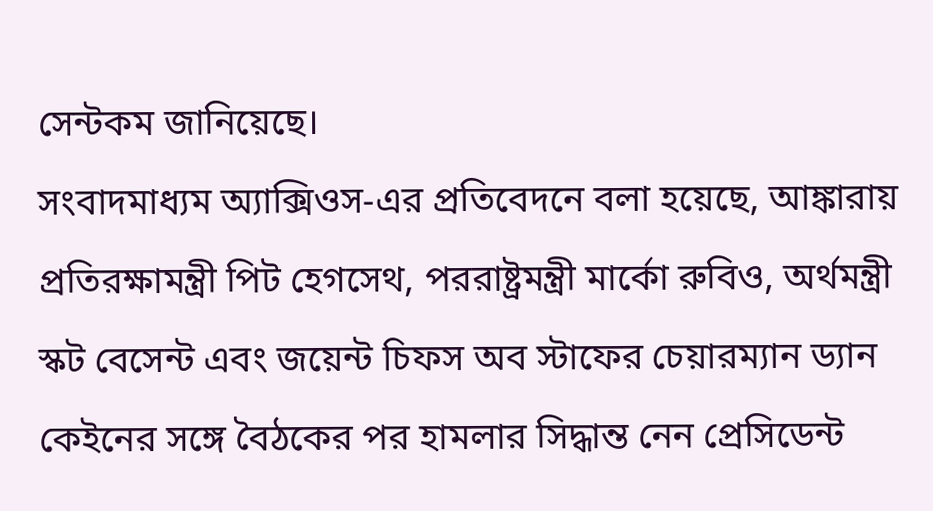সেন্টকম জানিয়েছে।
সংবাদমাধ্যম অ্যাক্সিওস-এর প্রতিবেদনে বলা হয়েছে, আঙ্কারায় প্রতিরক্ষামন্ত্রী পিট হেগসেথ, পররাষ্ট্রমন্ত্রী মার্কো রুবিও, অর্থমন্ত্রী স্কট বেসেন্ট এবং জয়েন্ট চিফস অব স্টাফের চেয়ারম্যান ড্যান কেইনের সঙ্গে বৈঠকের পর হামলার সিদ্ধান্ত নেন প্রেসিডেন্ট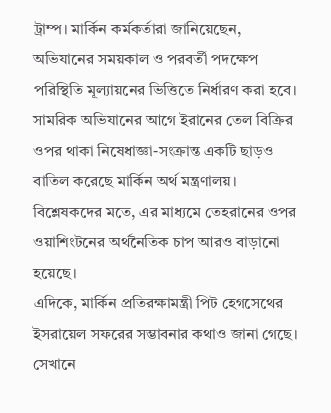ট্রাম্প। মার্কিন কর্মকর্তারা জানিয়েছেন, অভিযানের সময়কাল ও পরবর্তী পদক্ষেপ পরিস্থিতি মূল্যায়নের ভিত্তিতে নির্ধারণ করা হবে।
সামরিক অভিযানের আগে ইরানের তেল বিক্রির ওপর থাকা নিষেধাজ্ঞা-সংক্রান্ত একটি ছাড়ও বাতিল করেছে মার্কিন অর্থ মন্ত্রণালয়। বিশ্লেষকদের মতে, এর মাধ্যমে তেহরানের ওপর ওয়াশিংটনের অর্থনৈতিক চাপ আরও বাড়ানো হয়েছে।
এদিকে, মার্কিন প্রতিরক্ষামন্ত্রী পিট হেগসেথের ইসরায়েল সফরের সম্ভাবনার কথাও জানা গেছে। সেখানে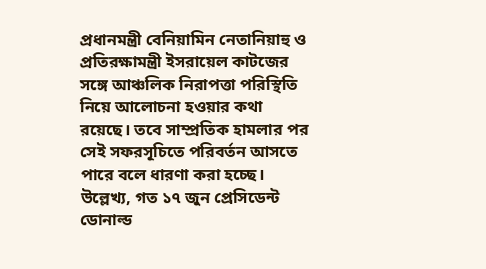প্রধানমন্ত্রী বেনিয়ামিন নেতানিয়াহু ও প্রতিরক্ষামন্ত্রী ইসরায়েল কাটজের সঙ্গে আঞ্চলিক নিরাপত্তা পরিস্থিতি নিয়ে আলোচনা হওয়ার কথা রয়েছে। তবে সাম্প্রতিক হামলার পর সেই সফরসূচিতে পরিবর্তন আসতে পারে বলে ধারণা করা হচ্ছে।
উল্লেখ্য, গত ১৭ জুন প্রেসিডেন্ট ডোনাল্ড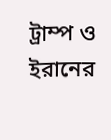ট্রাম্প ও ইরানের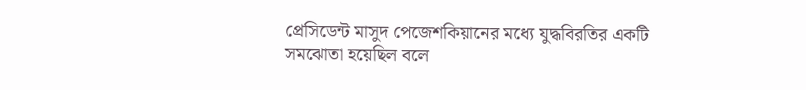প্রেসিডেন্ট মাসুদ পেজেশকিয়ানের মধ্যে যুদ্ধবিরতির একটি সমঝোতা হয়েছিল বলে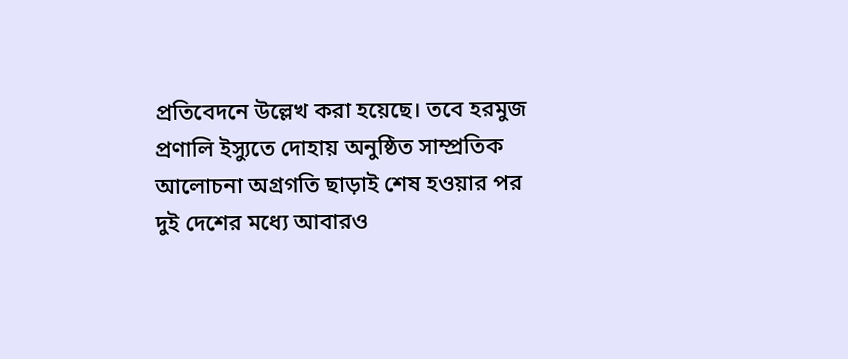প্রতিবেদনে উল্লেখ করা হয়েছে। তবে হরমুজ প্রণালি ইস্যুতে দোহায় অনুষ্ঠিত সাম্প্রতিক আলোচনা অগ্রগতি ছাড়াই শেষ হওয়ার পর দুই দেশের মধ্যে আবারও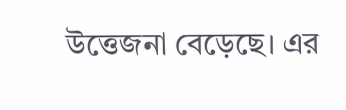উত্তেজনা বেড়েছে। এর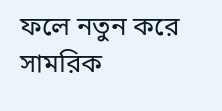ফলে নতুন করে সামরিক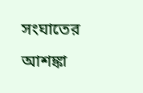সংঘাতের আশঙ্কা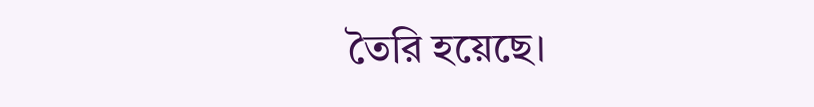তৈরি হয়েছে।